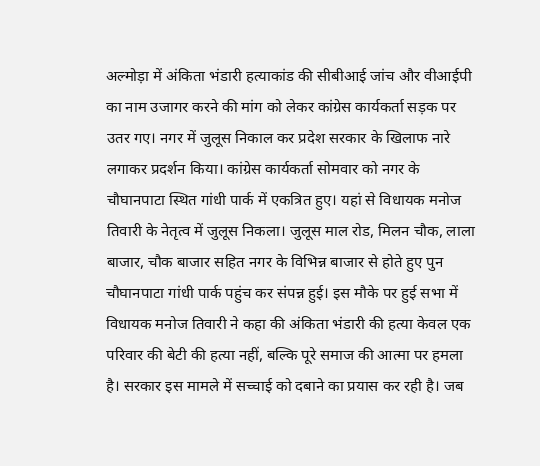अल्मोड़ा में अंकिता भंडारी हत्याकांड की सीबीआई जांच और वीआईपी का नाम उजागर करने की मांग को लेकर कांग्रेस कार्यकर्ता सड़क पर उतर गए। नगर में जुलूस निकाल कर प्रदेश सरकार के खिलाफ नारे लगाकर प्रदर्शन किया। कांग्रेस कार्यकर्ता सोमवार को नगर के चौघानपाटा स्थित गांधी पार्क में एकत्रित हुए। यहां से विधायक मनोज तिवारी के नेतृत्व में जुलूस निकला। जुलूस माल रोड, मिलन चौक, लाला बाजार, चौक बाजार सहित नगर के विभिन्न बाजार से होते हुए पुन चौघानपाटा गांधी पार्क पहुंच कर संपन्न हुई। इस मौके पर हुई सभा में विधायक मनोज तिवारी ने कहा की अंकिता भंडारी की हत्या केवल एक परिवार की बेटी की हत्या नहीं, बल्कि पूरे समाज की आत्मा पर हमला है। सरकार इस मामले में सच्चाई को दबाने का प्रयास कर रही है। जब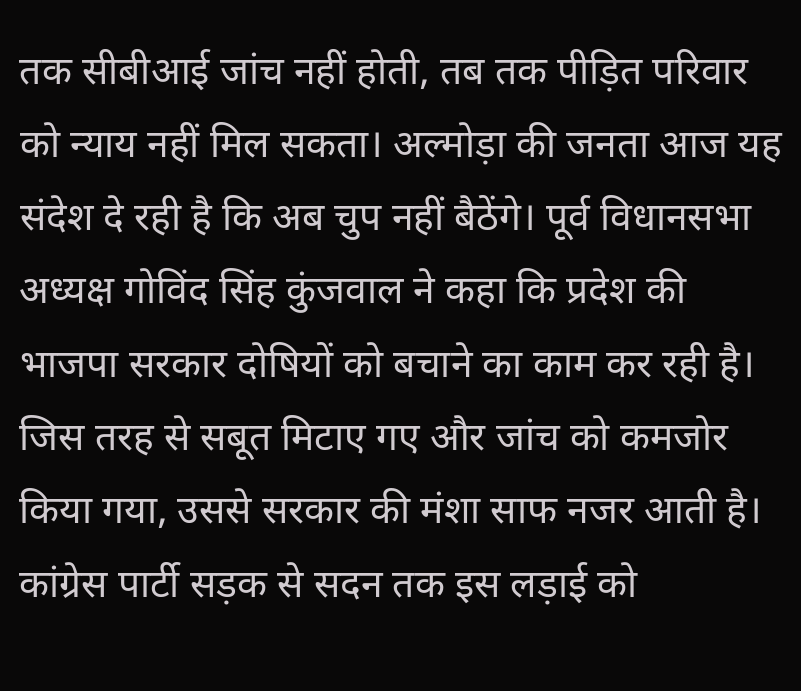तक सीबीआई जांच नहीं होती, तब तक पीड़ित परिवार को न्याय नहीं मिल सकता। अल्मोड़ा की जनता आज यह संदेश दे रही है कि अब चुप नहीं बैठेंगे। पूर्व विधानसभा अध्यक्ष गोविंद सिंह कुंजवाल ने कहा कि प्रदेश की भाजपा सरकार दोषियों को बचाने का काम कर रही है। जिस तरह से सबूत मिटाए गए और जांच को कमजोर किया गया, उससे सरकार की मंशा साफ नजर आती है। कांग्रेस पार्टी सड़क से सदन तक इस लड़ाई को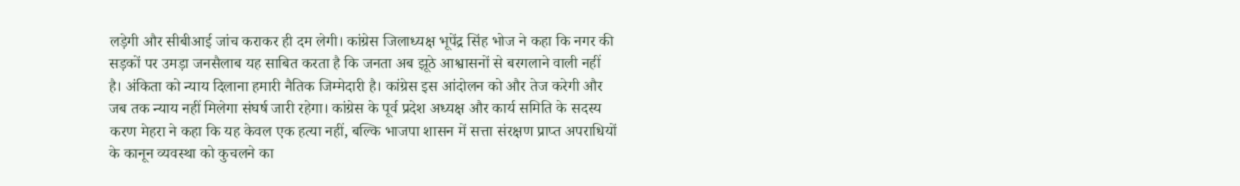लड़ेगी और सीबीआई जांच कराकर ही दम लेगी। कांग्रेस जिलाध्यक्ष भूपेंद्र सिंह भोज ने कहा कि नगर की सड़कों पर उमड़ा जनसैलाब यह साबित करता है कि जनता अब झूठे आश्वासनों से बरगलाने वाली नहीं है। अंकिता को न्याय दिलाना हमारी नैतिक जिम्मेदारी है। कांग्रेस इस आंदोलन को और तेज करेगी और जब तक न्याय नहीं मिलेगा संघर्ष जारी रहेगा। कांग्रेस के पूर्व प्रदेश अध्यक्ष और कार्य समिति के सदस्य करण मेहरा ने कहा कि यह केवल एक हत्या नहीं, बल्कि भाजपा शासन में सत्ता संरक्षण प्राप्त अपराधियों के कानून व्यवस्था को कुचलने का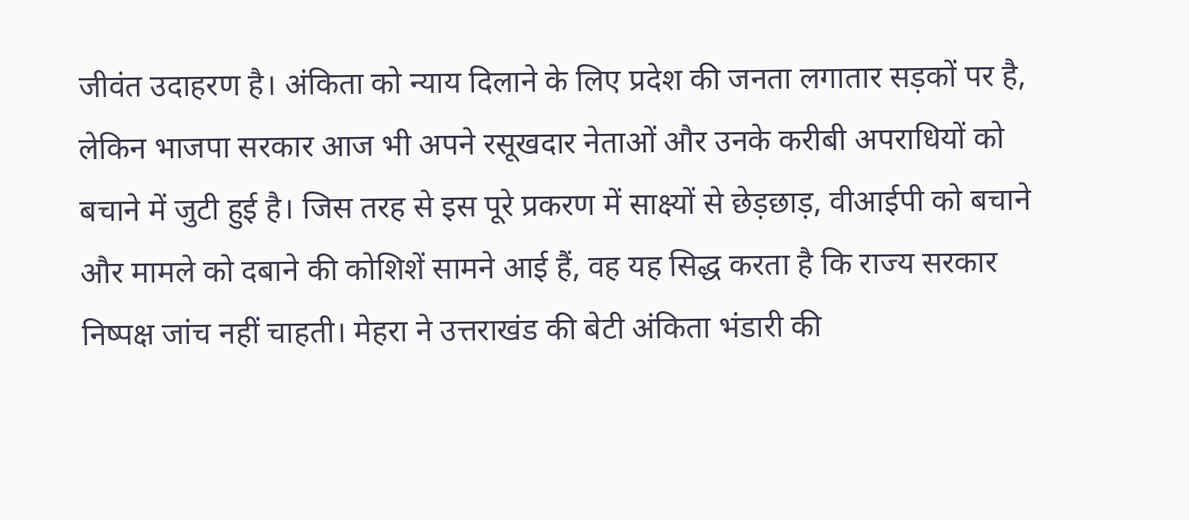जीवंत उदाहरण है। अंकिता को न्याय दिलाने के लिए प्रदेश की जनता लगातार सड़कों पर है, लेकिन भाजपा सरकार आज भी अपने रसूखदार नेताओं और उनके करीबी अपराधियों को बचाने में जुटी हुई है। जिस तरह से इस पूरे प्रकरण में साक्ष्यों से छेड़छाड़, वीआईपी को बचाने और मामले को दबाने की कोशिशें सामने आई हैं, वह यह सिद्ध करता है कि राज्य सरकार निष्पक्ष जांच नहीं चाहती। मेहरा ने उत्तराखंड की बेटी अंकिता भंडारी की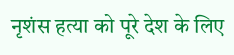नृशंस हत्या को पूरे देश के लिए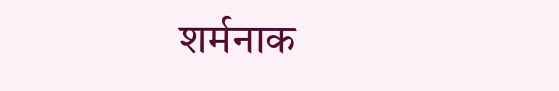शर्मनाक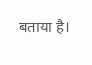बताया है।